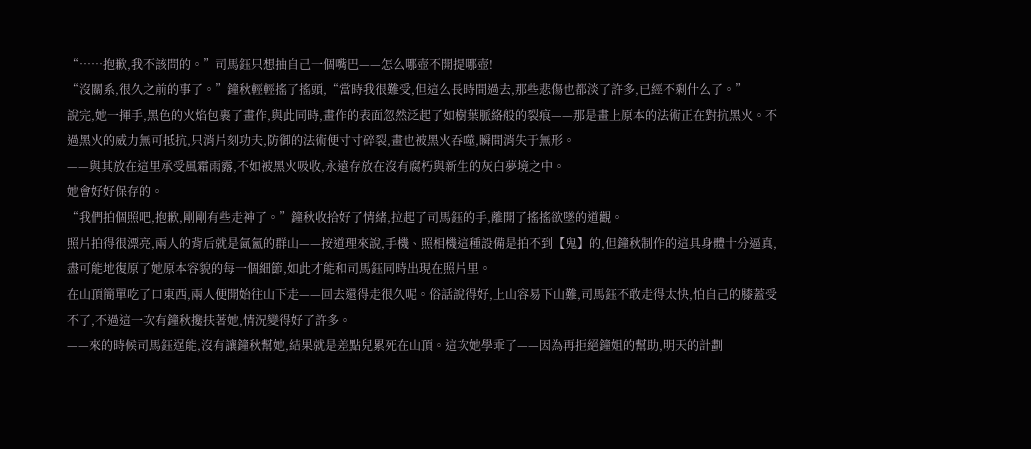“……抱歉,我不該問的。”司馬鈺只想抽自己一個嘴巴——怎么哪壺不開提哪壺!
“沒關系,很久之前的事了。”鐘秋輕輕搖了搖頭,“當時我很難受,但這么長時間過去,那些悲傷也都淡了許多,已經不剩什么了。”
說完,她一揮手,黑色的火焰包裹了畫作,與此同時,畫作的表面忽然泛起了如樹葉脈絡般的裂痕——那是畫上原本的法術正在對抗黑火。不過黑火的威力無可抵抗,只消片刻功夫,防御的法術便寸寸碎裂,畫也被黑火吞噬,瞬間消失于無形。
——與其放在這里承受風霜雨露,不如被黑火吸收,永遠存放在沒有腐朽與新生的灰白夢境之中。
她會好好保存的。
“我們拍個照吧,抱歉,剛剛有些走神了。”鐘秋收拾好了情緒,拉起了司馬鈺的手,離開了搖搖欲墜的道觀。
照片拍得很漂亮,兩人的背后就是氤氳的群山——按道理來說,手機、照相機這種設備是拍不到【鬼】的,但鐘秋制作的這具身體十分逼真,盡可能地復原了她原本容貌的每一個細節,如此才能和司馬鈺同時出現在照片里。
在山頂簡單吃了口東西,兩人便開始往山下走——回去還得走很久呢。俗話說得好,上山容易下山難,司馬鈺不敢走得太快,怕自己的膝蓋受不了,不過這一次有鐘秋攙扶著她,情況變得好了許多。
——來的時候司馬鈺逞能,沒有讓鐘秋幫她,結果就是差點兒累死在山頂。這次她學乖了——因為再拒絕鐘姐的幫助,明天的計劃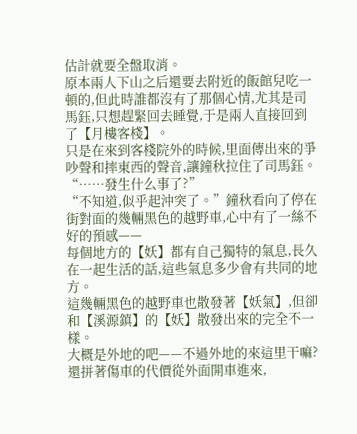估計就要全盤取消。
原本兩人下山之后還要去附近的飯館兒吃一頓的,但此時誰都沒有了那個心情,尤其是司馬鈺,只想趕緊回去睡覺,于是兩人直接回到了【月樓客棧】。
只是在來到客棧院外的時候,里面傳出來的爭吵聲和摔東西的聲音,讓鐘秋拉住了司馬鈺。
“……發生什么事了?”
“不知道,似乎起沖突了。”鐘秋看向了停在街對面的幾輛黑色的越野車,心中有了一絲不好的預感——
每個地方的【妖】都有自己獨特的氣息,長久在一起生活的話,這些氣息多少會有共同的地方。
這幾輛黑色的越野車也散發著【妖氣】,但卻和【溪源鎮】的【妖】散發出來的完全不一樣。
大概是外地的吧——不過外地的來這里干嘛?還拼著傷車的代價從外面開車進來,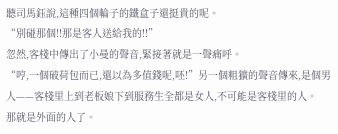聽司馬鈺說,這種四個輪子的鐵盒子還挺貴的呢。
“別碰那個!!那是客人送給我的!!”
忽然,客棧中傳出了小曼的聲音,緊接著就是一聲痛呼。
“哼,一個破荷包而已,還以為多值錢呢,呸!”另一個粗獷的聲音傳來,是個男人——客棧里上到老板娘下到服務生全都是女人,不可能是客棧里的人。
那就是外面的人了。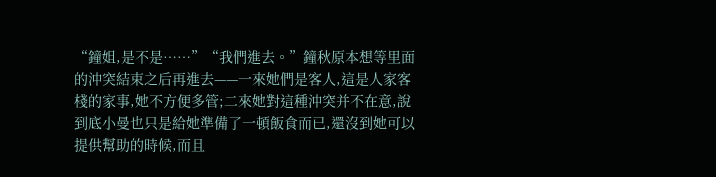“鐘姐,是不是……”“我們進去。”鐘秋原本想等里面的沖突結束之后再進去——一來她們是客人,這是人家客棧的家事,她不方便多管;二來她對這種沖突并不在意,說到底小曼也只是給她準備了一頓飯食而已,還沒到她可以提供幫助的時候,而且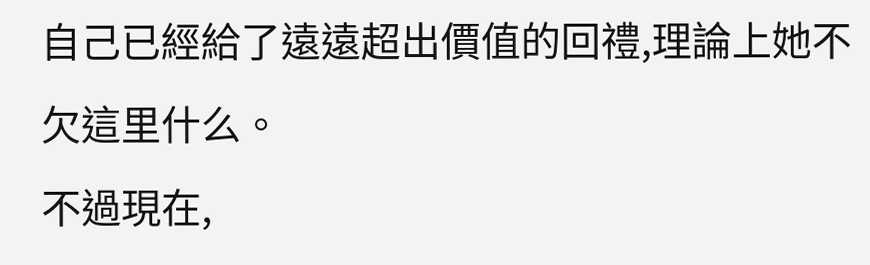自己已經給了遠遠超出價值的回禮,理論上她不欠這里什么。
不過現在,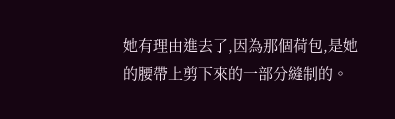她有理由進去了,因為那個荷包,是她的腰帶上剪下來的一部分縫制的。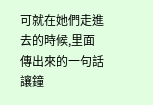可就在她們走進去的時候,里面傳出來的一句話讓鐘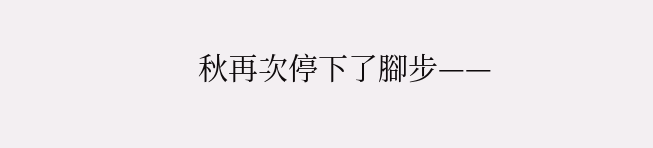秋再次停下了腳步——